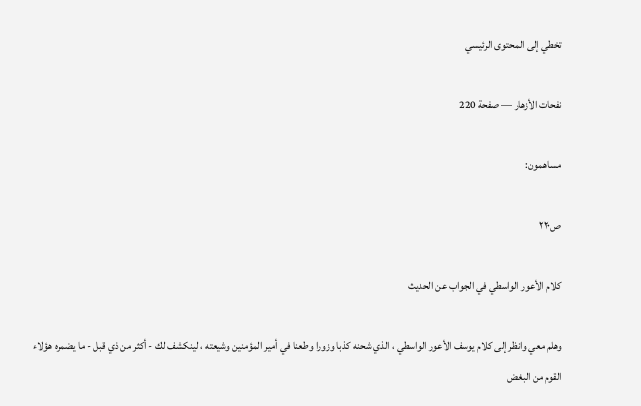تخطي إلى المحتوى الرئيسي

نفحات الأزهار — صفحة 220

مساهمون:

ص٢٢٠

كلام الأعور الواسطي في الجواب عن الحديث

وهلم معي وانظر إلى كلام يوسف الأعور الواسطي ، الذي شحنه كذبا وزورا وطعنا في أمير المؤمنين وشيعته ، لينكشف لك - أكثر من ذي قبل - ما يضمره هؤلاء القوم من البغض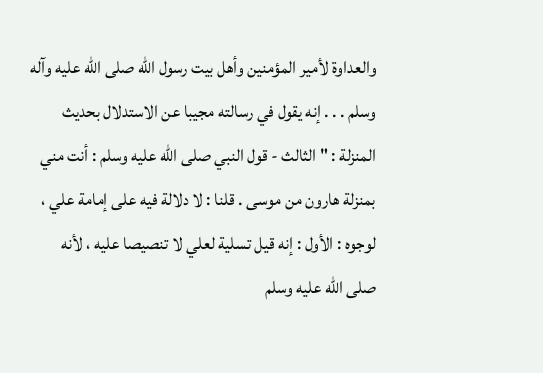والعداوة لأمير المؤمنين وأهل بيت رسول الله صلى الله عليه وآله وسلم . . . إنه يقول في رسالته مجيبا عن الاستدلال بحديث المنزلة : " الثالث - قول النبي صلى الله عليه وسلم : أنت مني بمنزلة هارون من موسى . قلنا : لا دلالة فيه على إمامة علي ، لوجوه : الأول : إنه قيل تسلية لعلي لا تنصيصا عليه ، لأنه صلى الله عليه وسلم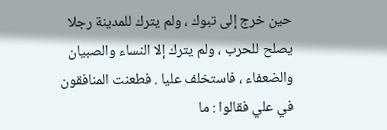حين خرج إلى تبوك ، ولم يترك للمدينة رجلا يصلح للحرب ، ولم يترك إلا النساء والصبيان والضعفاء ، فاستخلف عليا . فطعنت المنافقون في علي فقالوا : ما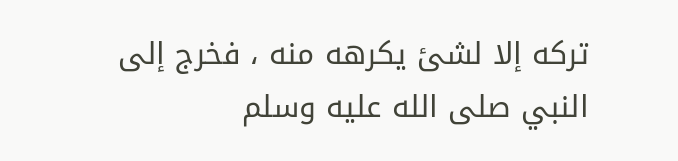تركه إلا لشئ يكرهه منه ، فخرج إلى النبي صلى الله عليه وسلم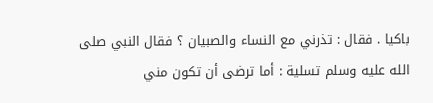باكيا . فقال : تذرني مع النساء والصبيان ؟ فقال النبي صلى الله عليه وسلم تسلية : أما ترضى أن تكون مني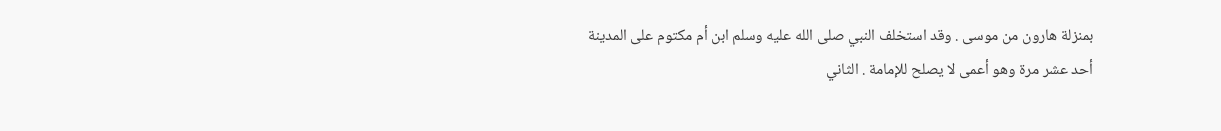بمنزلة هارون من موسى . وقد استخلف النبي صلى الله عليه وسلم ابن أم مكتوم على المدينة أحد عشر مرة وهو أعمى لا يصلح للإمامة . الثاني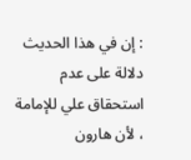: إن في هذا الحديث دلالة على عدم استحقاق علي للإمامة ، لأن هارون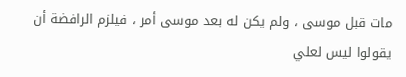مات قبل موسى ، ولم يكن له بعد موسى أمر ، فيلزم الرافضة أن يقولوا ليس لعلي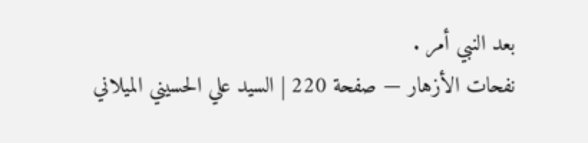بعد النبي أمر .
نفحات الأزهار — صفحة 220 | السيد علي الحسيني الميلاني